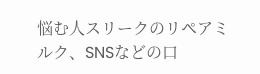悩む人スリークのリペアミルク、SNSなどの口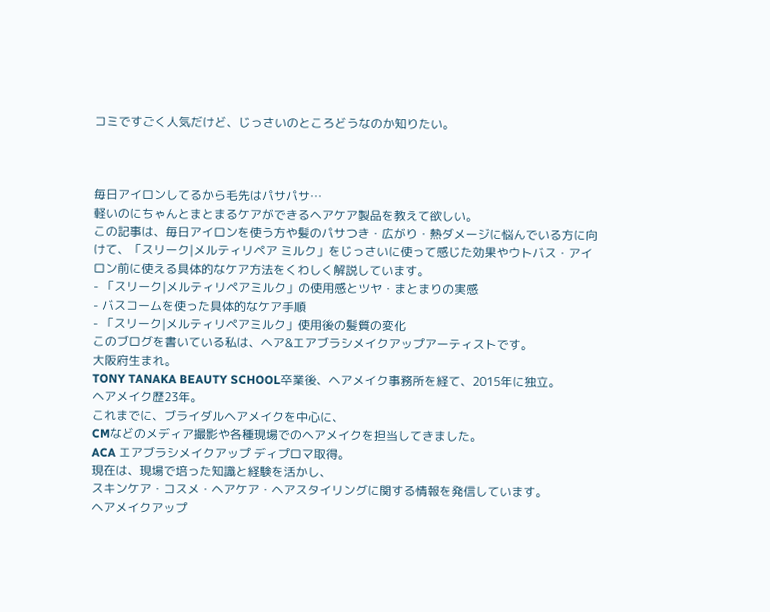コミですごく人気だけど、じっさいのところどうなのか知りたい。



毎日アイロンしてるから毛先はパサパサ…
軽いのにちゃんとまとまるケアができるヘアケア製品を教えて欲しい。
この記事は、毎日アイロンを使う方や髪のパサつき・広がり・熱ダメージに悩んでいる方に向けて、「スリーク|メルティリペア ミルク」をじっさいに使って感じた効果やウトバス・アイロン前に使える具体的なケア方法をくわしく解説しています。
- 「スリーク|メルティリペアミルク」の使用感とツヤ・まとまりの実感
- バスコームを使った具体的なケア手順
- 「スリーク|メルティリペアミルク」使用後の髪質の変化
このブログを書いている私は、ヘア&エアブラシメイクアップアーティストです。
大阪府生まれ。
TONY TANAKA BEAUTY SCHOOL卒業後、ヘアメイク事務所を経て、2015年に独立。
ヘアメイク歴23年。
これまでに、ブライダルヘアメイクを中心に、
CMなどのメディア撮影や各種現場でのヘアメイクを担当してきました。
ACA エアブラシメイクアップ ディプロマ取得。
現在は、現場で培った知識と経験を活かし、
スキンケア・コスメ・ヘアケア・ヘアスタイリングに関する情報を発信しています。
ヘアメイクアップ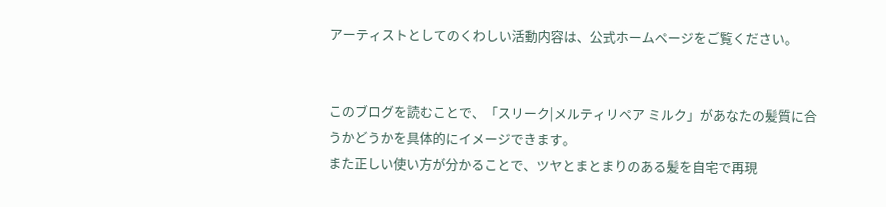アーティストとしてのくわしい活動内容は、公式ホームページをご覧ください。


このブログを読むことで、「スリーク|メルティリペア ミルク」があなたの髪質に合うかどうかを具体的にイメージできます。
また正しい使い方が分かることで、ツヤとまとまりのある髪を自宅で再現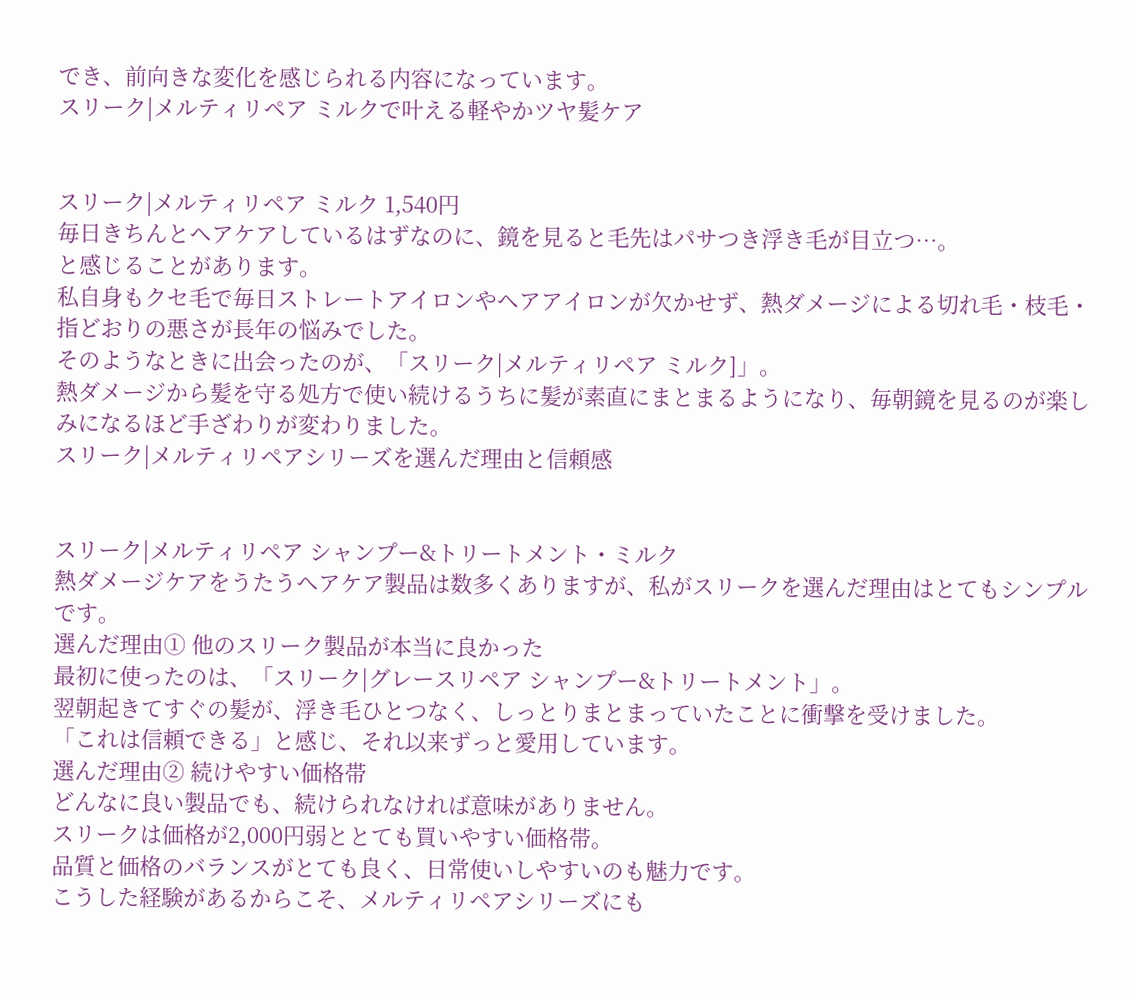でき、前向きな変化を感じられる内容になっています。
スリーク|メルティリペア ミルクで叶える軽やかツヤ髪ケア


スリーク|メルティリペア ミルク 1,540円
毎日きちんとヘアケアしているはずなのに、鏡を見ると毛先はパサつき浮き毛が目立つ…。
と感じることがあります。
私自身もクセ毛で毎日ストレートアイロンやヘアアイロンが欠かせず、熱ダメージによる切れ毛・枝毛・指どおりの悪さが長年の悩みでした。
そのようなときに出会ったのが、「スリーク|メルティリペア ミルク]」。
熱ダメージから髪を守る処方で使い続けるうちに髪が素直にまとまるようになり、毎朝鏡を見るのが楽しみになるほど手ざわりが変わりました。
スリーク|メルティリペアシリーズを選んだ理由と信頼感


スリーク|メルティリペア シャンプー&トリートメント・ミルク
熱ダメージケアをうたうヘアケア製品は数多くありますが、私がスリークを選んだ理由はとてもシンプルです。
選んだ理由① 他のスリーク製品が本当に良かった
最初に使ったのは、「スリーク|グレースリペア シャンプー&トリートメント」。
翌朝起きてすぐの髪が、浮き毛ひとつなく、しっとりまとまっていたことに衝撃を受けました。
「これは信頼できる」と感じ、それ以来ずっと愛用しています。
選んだ理由② 続けやすい価格帯
どんなに良い製品でも、続けられなければ意味がありません。
スリークは価格が2,000円弱ととても買いやすい価格帯。
品質と価格のバランスがとても良く、日常使いしやすいのも魅力です。
こうした経験があるからこそ、メルティリペアシリーズにも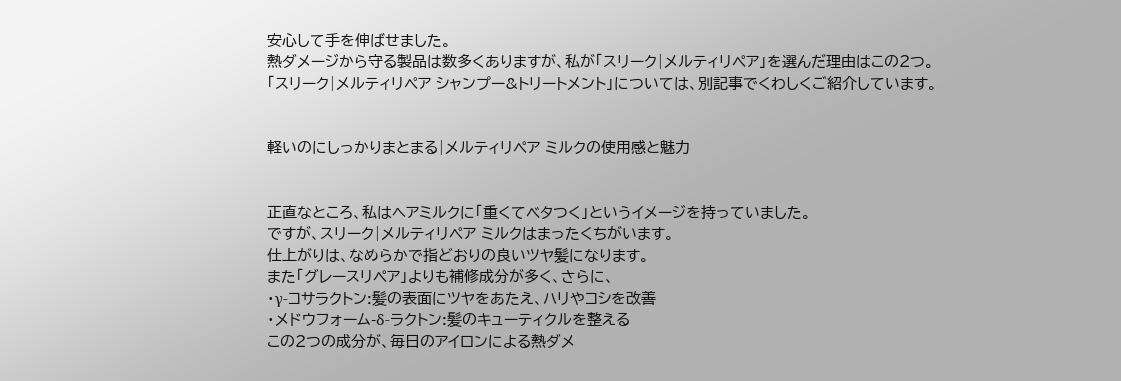安心して手を伸ばせました。
熱ダメージから守る製品は数多くありますが、私が「スリーク|メルティリペア」を選んだ理由はこの2つ。
「スリーク|メルティリペア シャンプー&トリートメント」については、別記事でくわしくご紹介しています。


軽いのにしっかりまとまる|メルティリペア ミルクの使用感と魅力


正直なところ、私はヘアミルクに「重くてベタつく」というイメージを持っていました。
ですが、スリーク|メルティリペア ミルクはまったくちがいます。
仕上がりは、なめらかで指どおりの良いツヤ髪になります。
また「グレースリペア」よりも補修成分が多く、さらに、
・γ-コサラクトン:髪の表面にツヤをあたえ、ハリやコシを改善
・メドウフォーム-δ-ラクトン:髪のキューティクルを整える
この2つの成分が、毎日のアイロンによる熱ダメ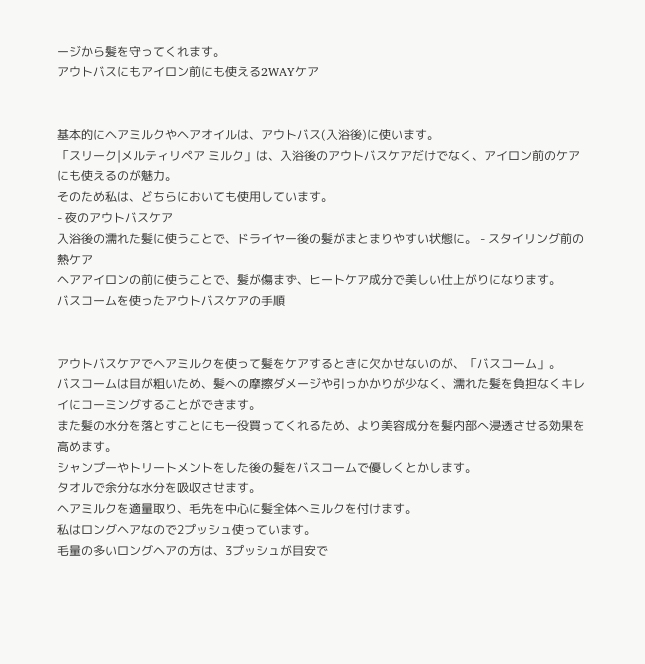ージから髪を守ってくれます。
アウトバスにもアイロン前にも使える2WAYケア


基本的にヘアミルクやヘアオイルは、アウトバス(入浴後)に使います。
「スリーク|メルティリペア ミルク」は、入浴後のアウトバスケアだけでなく、アイロン前のケアにも使えるのが魅力。
そのため私は、どちらにおいても使用しています。
- 夜のアウトバスケア
入浴後の濡れた髪に使うことで、ドライヤー後の髪がまとまりやすい状態に。 - スタイリング前の熱ケア
ヘアアイロンの前に使うことで、髪が傷まず、ヒートケア成分で美しい仕上がりになります。
バスコームを使ったアウトバスケアの手順


アウトバスケアでヘアミルクを使って髪をケアするときに欠かせないのが、「バスコーム」。
バスコームは目が粗いため、髪への摩擦ダメージや引っかかりが少なく、濡れた髪を負担なくキレイにコーミングすることができます。
また髪の水分を落とすことにも一役買ってくれるため、より美容成分を髪内部へ浸透させる効果を高めます。
シャンプーやトリートメントをした後の髪をバスコームで優しくとかします。
タオルで余分な水分を吸収させます。
ヘアミルクを適量取り、毛先を中心に髪全体へミルクを付けます。
私はロングヘアなので2プッシュ使っています。
毛量の多いロングヘアの方は、3プッシュが目安で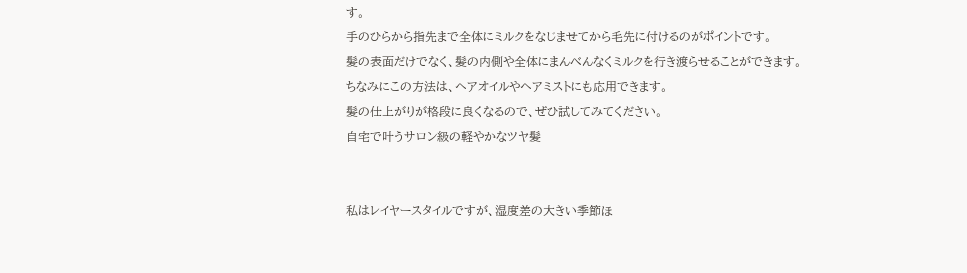す。
手のひらから指先まで全体にミルクをなじませてから毛先に付けるのがポイントです。
髪の表面だけでなく、髪の内側や全体にまんべんなくミルクを行き渡らせることができます。
ちなみにこの方法は、ヘアオイルやヘアミストにも応用できます。
髪の仕上がりが格段に良くなるので、ぜひ試してみてください。
自宅で叶うサロン級の軽やかなツヤ髪


私はレイヤースタイルですが、湿度差の大きい季節ほ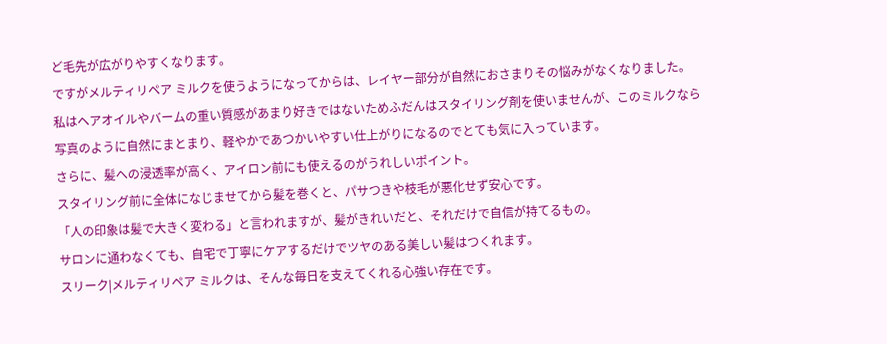ど毛先が広がりやすくなります。
ですがメルティリペア ミルクを使うようになってからは、レイヤー部分が自然におさまりその悩みがなくなりました。
私はヘアオイルやバームの重い質感があまり好きではないためふだんはスタイリング剤を使いませんが、このミルクなら写真のように自然にまとまり、軽やかであつかいやすい仕上がりになるのでとても気に入っています。
さらに、髪への浸透率が高く、アイロン前にも使えるのがうれしいポイント。
スタイリング前に全体になじませてから髪を巻くと、パサつきや枝毛が悪化せず安心です。
「人の印象は髪で大きく変わる」と言われますが、髪がきれいだと、それだけで自信が持てるもの。
サロンに通わなくても、自宅で丁寧にケアするだけでツヤのある美しい髪はつくれます。
スリーク|メルティリペア ミルクは、そんな毎日を支えてくれる心強い存在です。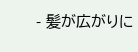- 髪が広がりに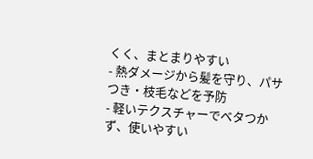くく、まとまりやすい
- 熱ダメージから髪を守り、パサつき・枝毛などを予防
- 軽いテクスチャーでベタつかず、使いやすい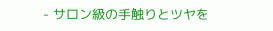- サロン級の手触りとツヤを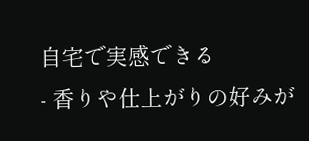自宅で実感できる
- 香りや仕上がりの好みが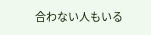合わない人もいる